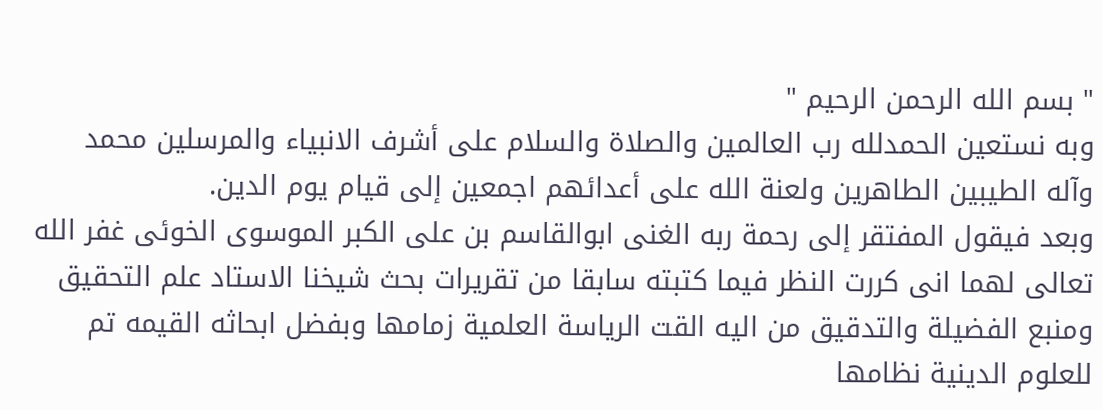" بسم الله الرحمن الرحيم "
وبه نستعين الحمدلله رب العالمين والصلاة والسلام على أشرف الانبياء والمرسلين محمد وآله الطيبين الطاهرين ولعنة الله على أعدائهم اجمعين إلى قيام يوم الدين.
وبعد فيقول المفتقر إلى رحمة ربه الغنى ابوالقاسم بن على الكبر الموسوى الخوئى غفر الله تعالى لهما انى كررت النظر فيما كتبته سابقا من تقريرات بحث شيخنا الاستاد علم التحقيق ومنبع الفضيلة والتدقيق من اليه القت الرياسة العلمية زمامها وبفضل ابحاثه القيمه تم للعلوم الدينية نظامها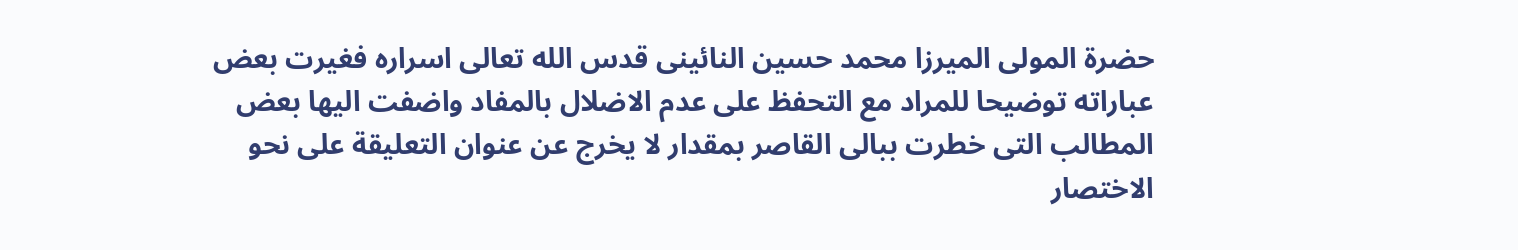حضرة المولى الميرزا محمد حسين النائينى قدس الله تعالى اسراره فغيرت بعض عباراته توضيحا للمراد مع التحفظ على عدم الاضلال بالمفاد واضفت اليها بعض المطالب التى خطرت ببالى القاصر بمقدار لا يخرج عن عنوان التعليقة على نحو الاختصار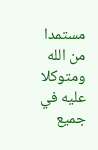مستمدا من الله ومتوكلا عليه في جميع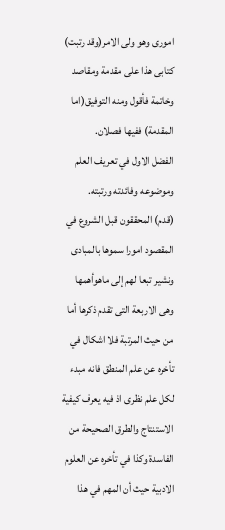امورى وهو ولى الامر(وقد رتبت) كتابى هذا على مقدمة ومقاصد وخاتمة فأقول ومنه التوفيق(اما المقدمة) ففيها فصلان.
الفضل الاول في تعريف العلم وموضوعه وفائدته ورتبته.
(قدم) المحققون قبل الشروع في المقصود امورا سموها بالمبادى ونشير تبعا لهم إلى ماهوأهمها وهى الاربعة التى تقدم ذكرها أما من حيث المرتبة فلا اشكال في تأخره عن علم المنطق فانه مبدء لكل علم نظرى اذ فيه يعرف كيفية الاستنتاج والطرق الصحيحة من الفاسدة وكذا في تأخره عن العلوم الادبية حيث أن المهم في هذا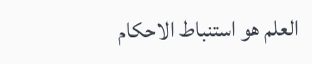العلم هو استنباط الاحكام